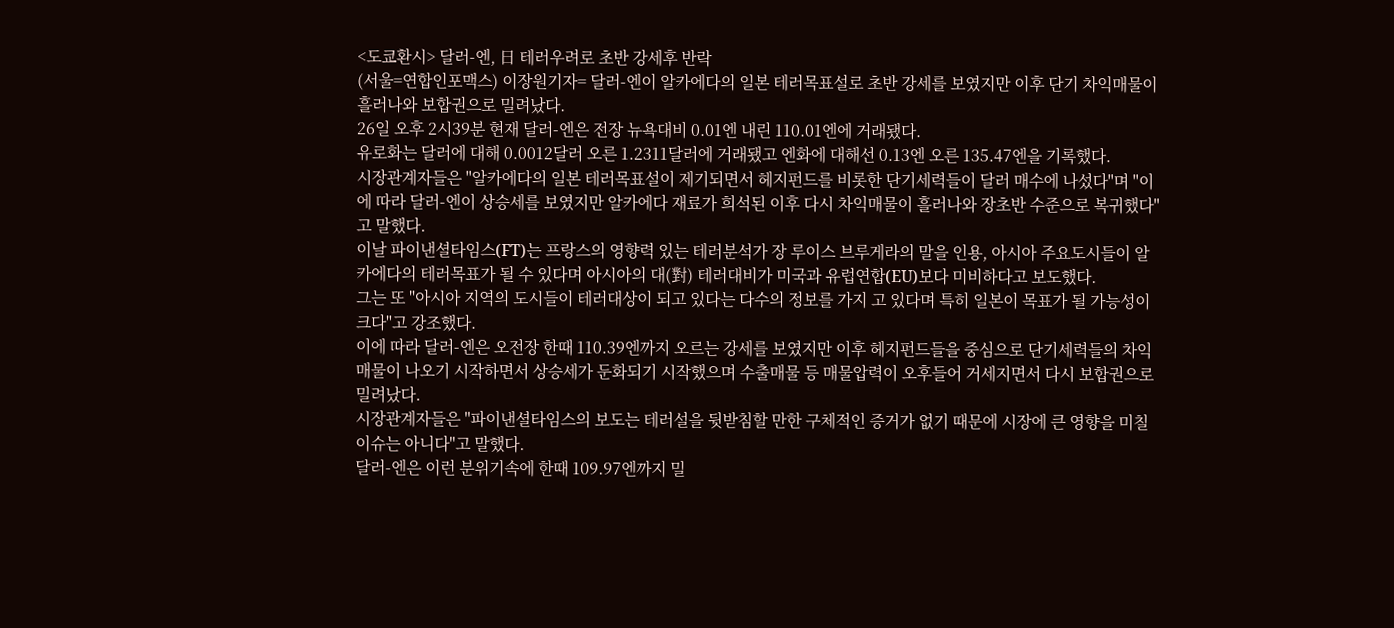<도쿄환시> 달러-엔, 日 테러우려로 초반 강세후 반락
(서울=연합인포맥스) 이장원기자= 달러-엔이 알카에다의 일본 테러목표설로 초반 강세를 보였지만 이후 단기 차익매물이 흘러나와 보합권으로 밀려났다.
26일 오후 2시39분 현재 달러-엔은 전장 뉴욕대비 0.01엔 내린 110.01엔에 거래됐다.
유로화는 달러에 대해 0.0012달러 오른 1.2311달러에 거래됐고 엔화에 대해선 0.13엔 오른 135.47엔을 기록했다.
시장관계자들은 "알카에다의 일본 테러목표설이 제기되면서 헤지펀드를 비롯한 단기세력들이 달러 매수에 나섰다"며 "이에 따라 달러-엔이 상승세를 보였지만 알카에다 재료가 희석된 이후 다시 차익매물이 흘러나와 장초반 수준으로 복귀했다"고 말했다.
이날 파이낸셜타임스(FT)는 프랑스의 영향력 있는 테러분석가 장 루이스 브루게라의 말을 인용, 아시아 주요도시들이 알카에다의 테러목표가 될 수 있다며 아시아의 대(對) 테러대비가 미국과 유럽연합(EU)보다 미비하다고 보도했다.
그는 또 "아시아 지역의 도시들이 테러대상이 되고 있다는 다수의 정보를 가지 고 있다며 특히 일본이 목표가 될 가능성이 크다"고 강조했다.
이에 따라 달러-엔은 오전장 한때 110.39엔까지 오르는 강세를 보였지만 이후 헤지펀드들을 중심으로 단기세력들의 차익매물이 나오기 시작하면서 상승세가 둔화되기 시작했으며 수출매물 등 매물압력이 오후들어 거세지면서 다시 보합권으로 밀려났다.
시장관계자들은 "파이낸셜타임스의 보도는 테러설을 뒷받침할 만한 구체적인 증거가 없기 때문에 시장에 큰 영향을 미칠 이슈는 아니다"고 말했다.
달러-엔은 이런 분위기속에 한때 109.97엔까지 밀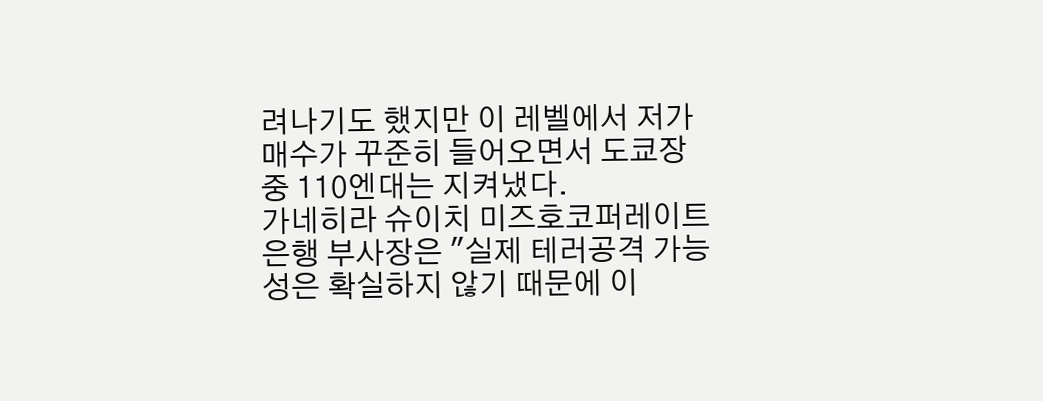려나기도 했지만 이 레벨에서 저가매수가 꾸준히 들어오면서 도쿄장중 110엔대는 지켜냈다.
가네히라 슈이치 미즈호코퍼레이트은행 부사장은 "실제 테러공격 가능성은 확실하지 않기 때문에 이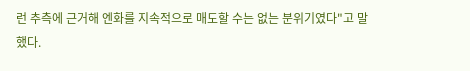런 추측에 근거해 엔화를 지속적으로 매도할 수는 없는 분위기였다"고 말했다.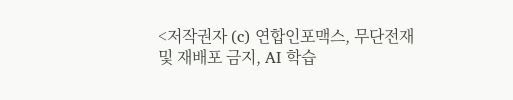<저작권자 (c) 연합인포맥스, 무단전재 및 재배포 금지, AI 학습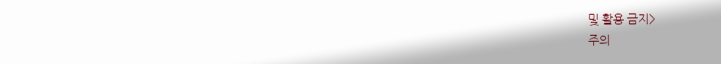및 활용 금지>
주의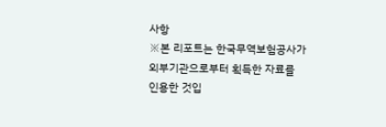사항
※본 리포트는 한국무역보험공사가 외부기관으로부터 획득한 자료를 인용한 것입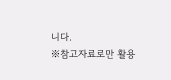니다.
※참고자료로만 활용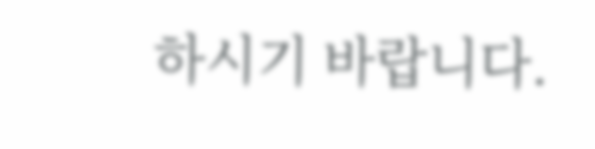하시기 바랍니다.